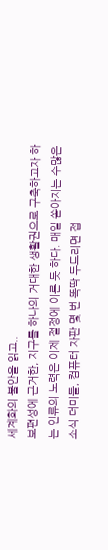세계화의 불안을 읽고..
보편성에 근거한, 지구를 하나의 거대한 생활권으로 구축하고자 하는 인류의 노력은 이제 절정에 이른 듯 하다. 매일 쏟아지는 수많은 소식 더미들, 컴퓨터 자판 몇 번 똑딱 두드리면 접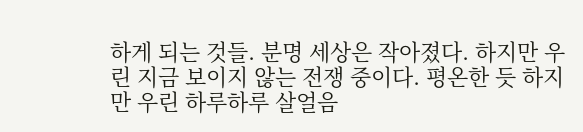하게 되는 것들. 분명 세상은 작아졌다. 하지만 우린 지금 보이지 않는 전쟁 중이다. 평온한 듯 하지만 우린 하루하루 살얼음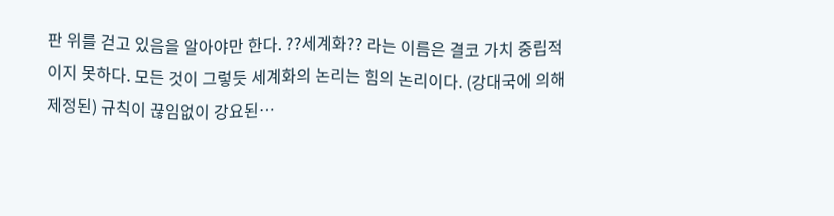판 위를 걷고 있음을 알아야만 한다. ??세계화?? 라는 이름은 결코 가치 중립적이지 못하다. 모든 것이 그렇듯 세계화의 논리는 힘의 논리이다. (강대국에 의해 제정된) 규칙이 끊임없이 강요된…